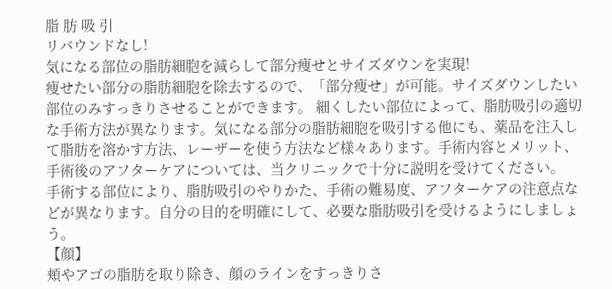脂 肪 吸 引
リバウンドなし!
気になる部位の脂肪細胞を減らして部分痩せとサイズダウンを実現!
痩せたい部分の脂肪細胞を除去するので、「部分痩せ」が可能。サイズダウンしたい部位のみすっきりさせることができます。 細くしたい部位によって、脂肪吸引の適切な手術方法が異なります。気になる部分の脂肪細胞を吸引する他にも、薬品を注入して脂肪を溶かす方法、レーザーを使う方法など様々あります。手術内容とメリット、手術後のアフターケアについては、当クリニックで十分に説明を受けてください。
手術する部位により、脂肪吸引のやりかた、手術の難易度、アフターケアの注意点などが異なります。自分の目的を明確にして、必要な脂肪吸引を受けるようにしましょう。
【顔】
頬やアゴの脂肪を取り除き、顔のラインをすっきりさ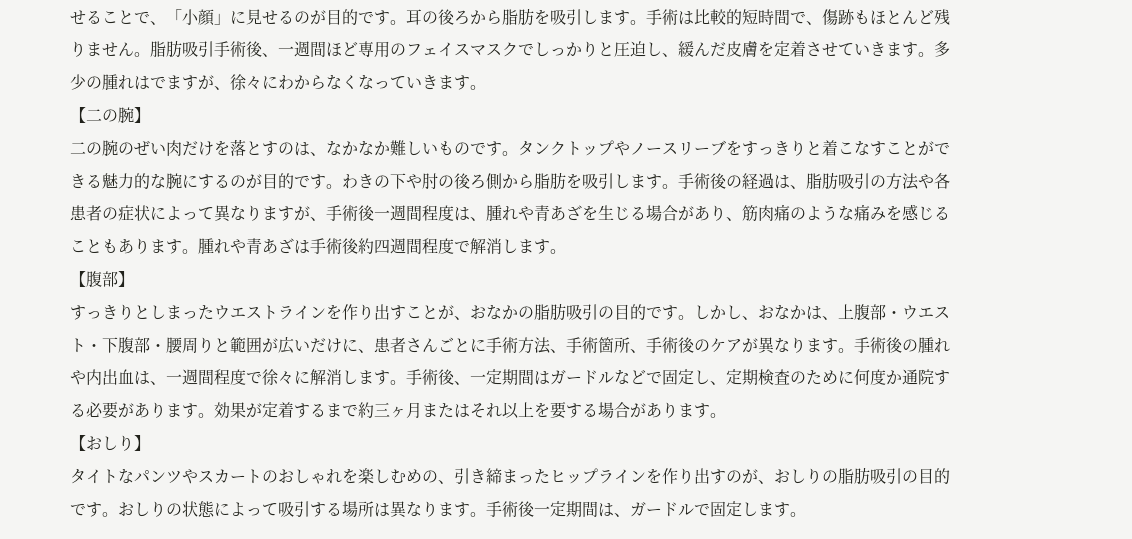せることで、「小顔」に見せるのが目的です。耳の後ろから脂肪を吸引します。手術は比較的短時間で、傷跡もほとんど残りません。脂肪吸引手術後、一週間ほど専用のフェイスマスクでしっかりと圧迫し、緩んだ皮膚を定着させていきます。多少の腫れはでますが、徐々にわからなくなっていきます。
【二の腕】
二の腕のぜい肉だけを落とすのは、なかなか難しいものです。タンクトップやノースリーブをすっきりと着こなすことができる魅力的な腕にするのが目的です。わきの下や肘の後ろ側から脂肪を吸引します。手術後の経過は、脂肪吸引の方法や各患者の症状によって異なりますが、手術後一週間程度は、腫れや青あざを生じる場合があり、筋肉痛のような痛みを感じることもあります。腫れや青あざは手術後約四週間程度で解消します。
【腹部】
すっきりとしまったウエストラインを作り出すことが、おなかの脂肪吸引の目的です。しかし、おなかは、上腹部・ウエスト・下腹部・腰周りと範囲が広いだけに、患者さんごとに手術方法、手術箇所、手術後のケアが異なります。手術後の腫れや内出血は、一週間程度で徐々に解消します。手術後、一定期間はガードルなどで固定し、定期検査のために何度か通院する必要があります。効果が定着するまで約三ヶ月またはそれ以上を要する場合があります。
【おしり】
タイトなパンツやスカートのおしゃれを楽しむめの、引き締まったヒップラインを作り出すのが、おしりの脂肪吸引の目的です。おしりの状態によって吸引する場所は異なります。手術後一定期間は、ガードルで固定します。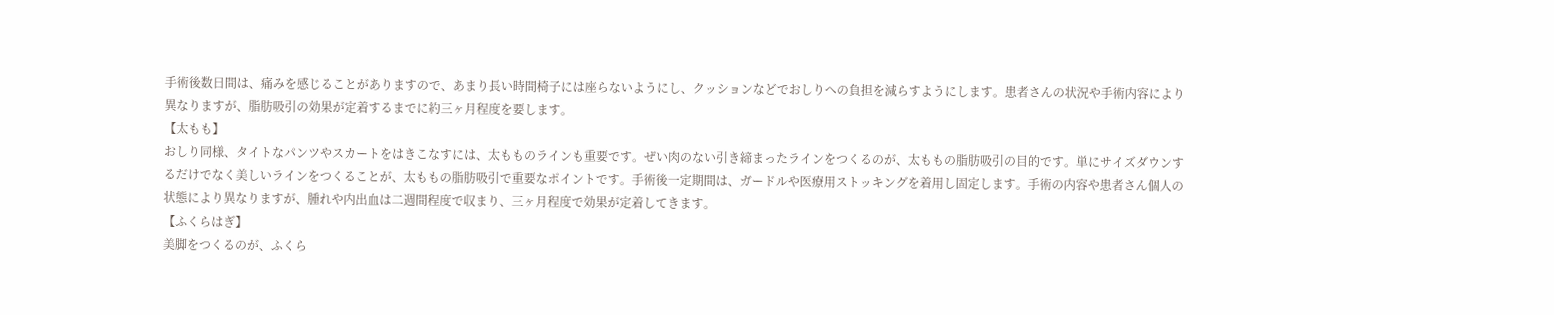手術後数日間は、痛みを感じることがありますので、あまり長い時間椅子には座らないようにし、クッションなどでおしりへの負担を減らすようにします。患者さんの状況や手術内容により異なりますが、脂肪吸引の効果が定着するまでに約三ヶ月程度を要します。
【太もも】
おしり同様、タイトなパンツやスカートをはきこなすには、太もものラインも重要です。ぜい肉のない引き締まったラインをつくるのが、太ももの脂肪吸引の目的です。単にサイズダウンするだけでなく美しいラインをつくることが、太ももの脂肪吸引で重要なポイントです。手術後一定期間は、ガードルや医療用ストッキングを着用し固定します。手術の内容や患者さん個人の状態により異なりますが、腫れや内出血は二週間程度で収まり、三ヶ月程度で効果が定着してきます。
【ふくらはぎ】
美脚をつくるのが、ふくら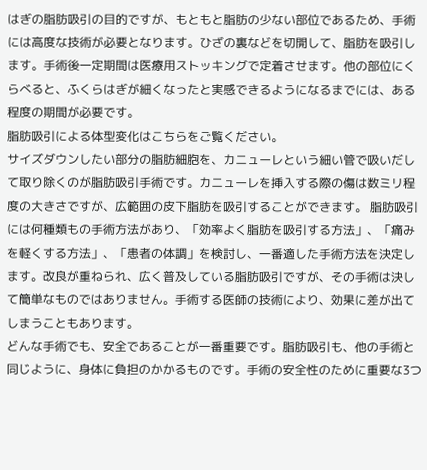はぎの脂肪吸引の目的ですが、もともと脂肪の少ない部位であるため、手術には高度な技術が必要となります。ひざの裏などを切開して、脂肪を吸引します。手術後一定期間は医療用ストッキングで定着させます。他の部位にくらべると、ふくらはぎが細くなったと実感できるようになるまでには、ある程度の期間が必要です。
脂肪吸引による体型変化はこちらをご覧ください。
サイズダウンしたい部分の脂肪細胞を、カニューレという細い管で吸いだして取り除くのが脂肪吸引手術です。カニューレを挿入する際の傷は数ミリ程度の大きさですが、広範囲の皮下脂肪を吸引することができます。 脂肪吸引には何種類もの手術方法があり、「効率よく脂肪を吸引する方法」、「痛みを軽くする方法」、「患者の体調」を検討し、一番適した手術方法を決定します。改良が重ねられ、広く普及している脂肪吸引ですが、その手術は決して簡単なものではありません。手術する医師の技術により、効果に差が出てしまうこともあります。
どんな手術でも、安全であることが一番重要です。脂肪吸引も、他の手術と同じように、身体に負担のかかるものです。手術の安全性のために重要な3つ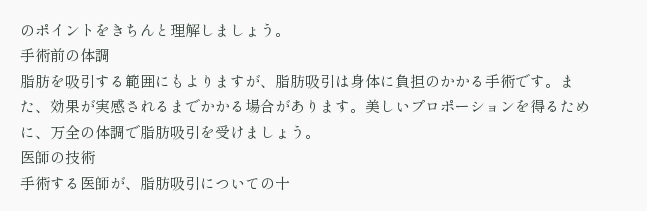のポイントをきちんと理解しましょう。
手術前の体調
脂肪を吸引する範囲にもよりますが、脂肪吸引は身体に負担のかかる手術です。また、効果が実感されるまでかかる場合があります。美しいプロポーションを得るために、万全の体調で脂肪吸引を受けましょう。
医師の技術
手術する医師が、脂肪吸引についての十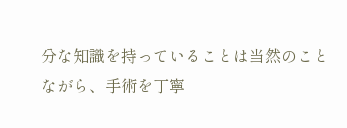分な知識を持っていることは当然のことながら、手術を丁寧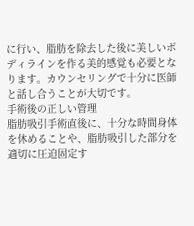に行い、脂肪を除去した後に美しいボディラインを作る美的感覚も必要となります。カウンセリングで十分に医師と話し合うことが大切です。
手術後の正しい管理
脂肪吸引手術直後に、十分な時間身体を休めることや、脂肪吸引した部分を適切に圧迫固定す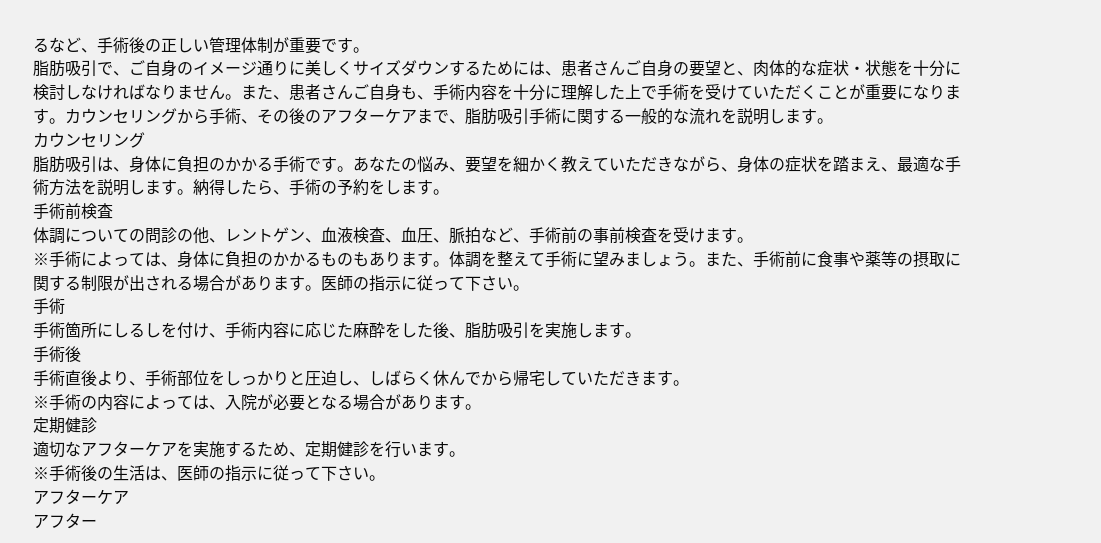るなど、手術後の正しい管理体制が重要です。
脂肪吸引で、ご自身のイメージ通りに美しくサイズダウンするためには、患者さんご自身の要望と、肉体的な症状・状態を十分に検討しなければなりません。また、患者さんご自身も、手術内容を十分に理解した上で手術を受けていただくことが重要になります。カウンセリングから手術、その後のアフターケアまで、脂肪吸引手術に関する一般的な流れを説明します。
カウンセリング
脂肪吸引は、身体に負担のかかる手術です。あなたの悩み、要望を細かく教えていただきながら、身体の症状を踏まえ、最適な手術方法を説明します。納得したら、手術の予約をします。
手術前検査
体調についての問診の他、レントゲン、血液検査、血圧、脈拍など、手術前の事前検査を受けます。
※手術によっては、身体に負担のかかるものもあります。体調を整えて手術に望みましょう。また、手術前に食事や薬等の摂取に関する制限が出される場合があります。医師の指示に従って下さい。
手術
手術箇所にしるしを付け、手術内容に応じた麻酔をした後、脂肪吸引を実施します。
手術後
手術直後より、手術部位をしっかりと圧迫し、しばらく休んでから帰宅していただきます。
※手術の内容によっては、入院が必要となる場合があります。
定期健診
適切なアフターケアを実施するため、定期健診を行います。
※手術後の生活は、医師の指示に従って下さい。
アフターケア
アフター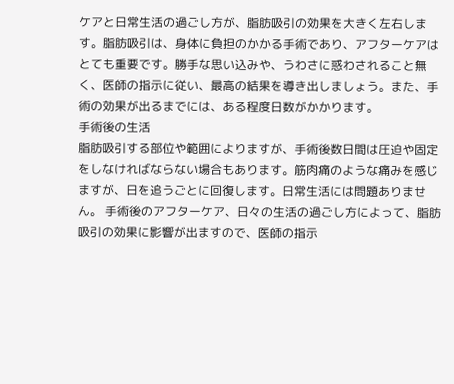ケアと日常生活の過ごし方が、脂肪吸引の効果を大きく左右します。脂肪吸引は、身体に負担のかかる手術であり、アフターケアはとても重要です。勝手な思い込みや、うわさに惑わされること無く、医師の指示に従い、最高の結果を導き出しましょう。また、手術の効果が出るまでには、ある程度日数がかかります。
手術後の生活
脂肪吸引する部位や範囲によりますが、手術後数日間は圧迫や固定をしなければならない場合もあります。筋肉痛のような痛みを感じますが、日を追うごとに回復します。日常生活には問題ありません。 手術後のアフターケア、日々の生活の過ごし方によって、脂肪吸引の効果に影響が出ますので、医師の指示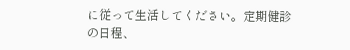に従って生活してください。定期健診の日程、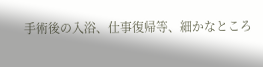手術後の入浴、仕事復帰等、細かなところ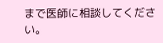まで医師に相談してください。